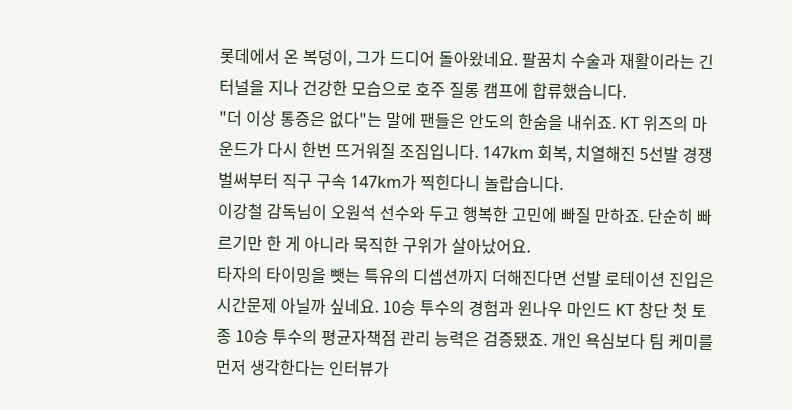롯데에서 온 복덩이, 그가 드디어 돌아왔네요. 팔꿈치 수술과 재활이라는 긴 터널을 지나 건강한 모습으로 호주 질롱 캠프에 합류했습니다.
"더 이상 통증은 없다"는 말에 팬들은 안도의 한숨을 내쉬죠. KT 위즈의 마운드가 다시 한번 뜨거워질 조짐입니다. 147km 회복, 치열해진 5선발 경쟁 벌써부터 직구 구속 147km가 찍힌다니 놀랍습니다.
이강철 감독님이 오원석 선수와 두고 행복한 고민에 빠질 만하죠. 단순히 빠르기만 한 게 아니라 묵직한 구위가 살아났어요.
타자의 타이밍을 뺏는 특유의 디셉션까지 더해진다면 선발 로테이션 진입은 시간문제 아닐까 싶네요. 10승 투수의 경험과 윈나우 마인드 KT 창단 첫 토종 10승 투수의 평균자책점 관리 능력은 검증됐죠. 개인 욕심보다 팀 케미를 먼저 생각한다는 인터뷰가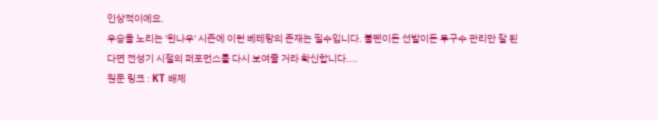인상적이에요.
우승을 노리는 '윈나우' 시즌에 이런 베테랑의 존재는 필수입니다. 불펜이든 선발이든 투구수 관리만 잘 된다면 전성기 시절의 퍼포먼스를 다시 보여줄 거라 확신합니다....
원문 링크 : KT 배제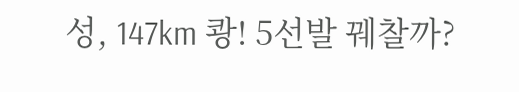성, 147km 쾅! 5선발 꿰찰까?